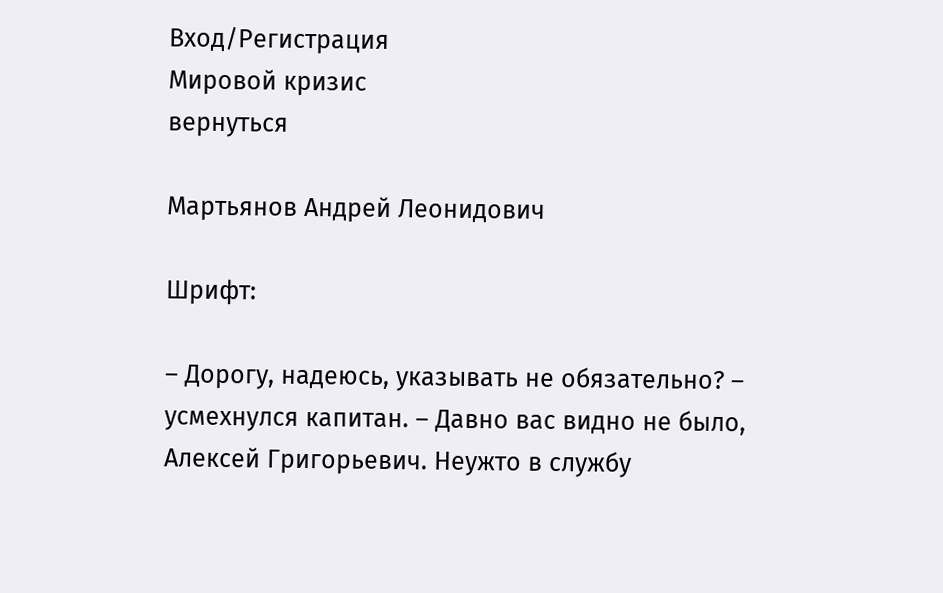Вход/Регистрация
Мировой кризис
вернуться

Мартьянов Андрей Леонидович

Шрифт:

– Дорогу, надеюсь, указывать не обязательно? – усмехнулся капитан. – Давно вас видно не было, Алексей Григорьевич. Неужто в службу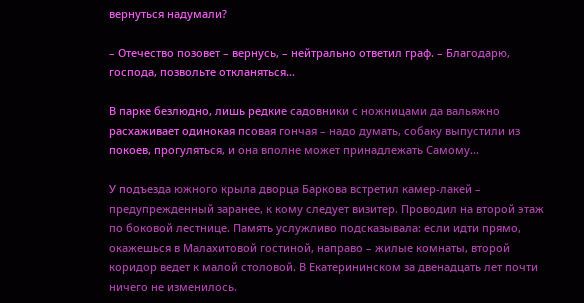вернуться надумали?

– Отечество позовет – вернусь, – нейтрально ответил граф. – Благодарю, господа, позвольте откланяться…

В парке безлюдно, лишь редкие садовники с ножницами да вальяжно расхаживает одинокая псовая гончая – надо думать, собаку выпустили из покоев, прогуляться, и она вполне может принадлежать Самому…

У подъезда южного крыла дворца Баркова встретил камер-лакей – предупрежденный заранее, к кому следует визитер. Проводил на второй этаж по боковой лестнице. Память услужливо подсказывала: если идти прямо, окажешься в Малахитовой гостиной, направо – жилые комнаты, второй коридор ведет к малой столовой. В Екатерининском за двенадцать лет почти ничего не изменилось.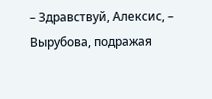– Здравствуй, Алексис, – Вырубова, подражая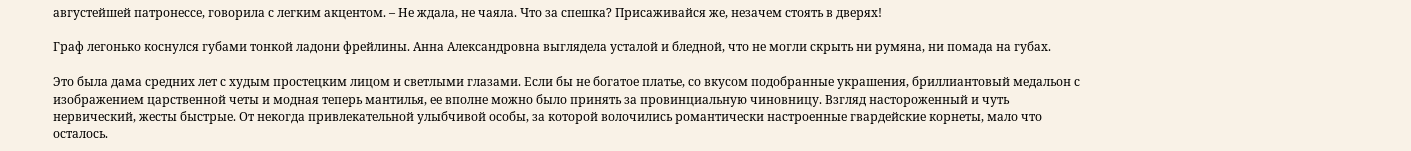августейшей патронессе, говорила с легким акцентом. – Не ждала, не чаяла. Что за спешка? Присаживайся же, незачем стоять в дверях!

Граф легонько коснулся губами тонкой ладони фрейлины. Анна Александровна выглядела усталой и бледной, что не могли скрыть ни румяна, ни помада на губах.

Это была дама средних лет с худым простецким лицом и светлыми глазами. Если бы не богатое платье, со вкусом подобранные украшения, бриллиантовый медальон с изображением царственной четы и модная теперь мантилья, ее вполне можно было принять за провинциальную чиновницу. Взгляд настороженный и чуть нервический, жесты быстрые. От некогда привлекательной улыбчивой особы, за которой волочились романтически настроенные гвардейские корнеты, мало что осталось.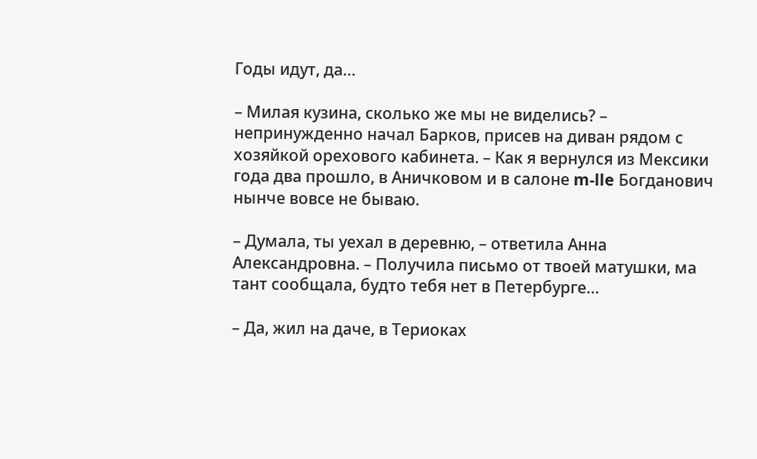Годы идут, да…

– Милая кузина, сколько же мы не виделись? – непринужденно начал Барков, присев на диван рядом с хозяйкой орехового кабинета. – Как я вернулся из Мексики года два прошло, в Аничковом и в салоне m-lle Богданович нынче вовсе не бываю.

– Думала, ты уехал в деревню, – ответила Анна Александровна. – Получила письмо от твоей матушки, ма тант сообщала, будто тебя нет в Петербурге…

– Да, жил на даче, в Териоках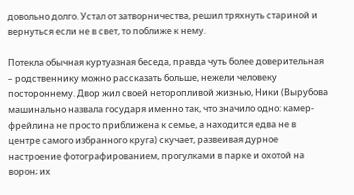довольно долго. Устал от затворничества, решил тряхнуть стариной и вернуться если не в свет, то поближе к нему.

Потекла обычная куртуазная беседа, правда чуть более доверительная – родственнику можно рассказать больше, нежели человеку постороннему. Двор жил своей неторопливой жизнью, Ники (Вырубова машинально назвала государя именно так, что значило одно: камер-фрейлина не просто приближена к семье, а находится едва не в центре самого избранного круга) скучает, развеивая дурное настроение фотографированием, прогулками в парке и охотой на ворон; их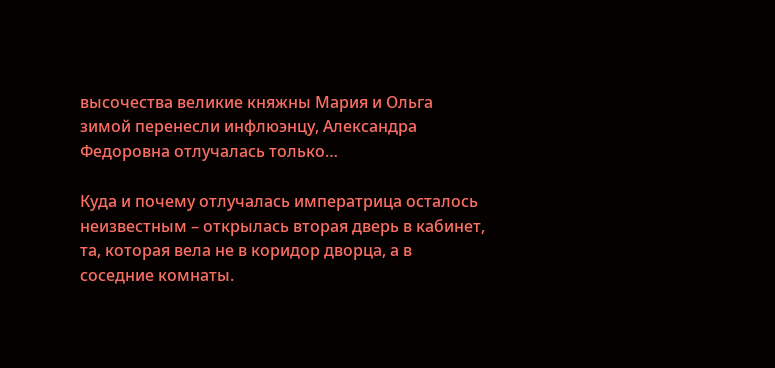высочества великие княжны Мария и Ольга зимой перенесли инфлюэнцу, Александра Федоровна отлучалась только…

Куда и почему отлучалась императрица осталось неизвестным – открылась вторая дверь в кабинет, та, которая вела не в коридор дворца, а в соседние комнаты.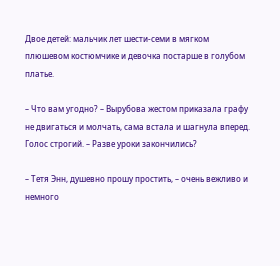Двое детей: мальчик лет шести-семи в мягком плюшевом костюмчике и девочка постарше в голубом платье.

– Что вам угодно? – Вырубова жестом приказала графу не двигаться и молчать, сама встала и шагнула вперед. Голос строгий. – Разве уроки закончились?

– Тетя Энн, душевно прошу простить, – очень вежливо и немного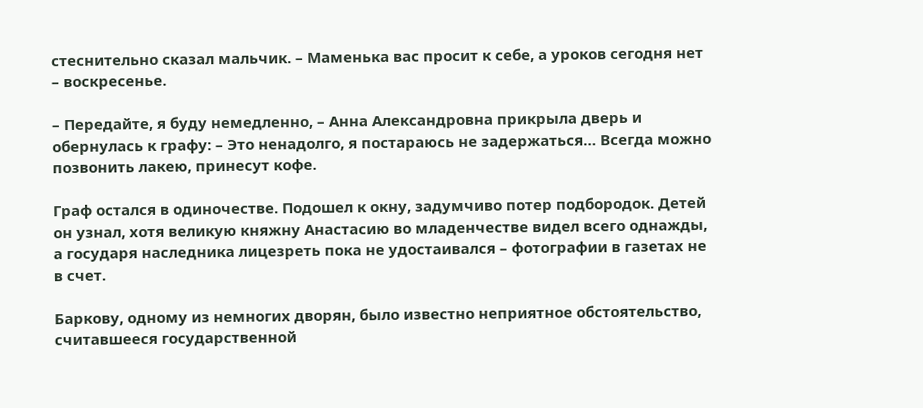стеснительно сказал мальчик. – Маменька вас просит к себе, а уроков сегодня нет – воскресенье.

– Передайте, я буду немедленно, – Анна Александровна прикрыла дверь и обернулась к графу: – Это ненадолго, я постараюсь не задержаться… Всегда можно позвонить лакею, принесут кофе.

Граф остался в одиночестве. Подошел к окну, задумчиво потер подбородок. Детей он узнал, хотя великую княжну Анастасию во младенчестве видел всего однажды, а государя наследника лицезреть пока не удостаивался – фотографии в газетах не в счет.

Баркову, одному из немногих дворян, было известно неприятное обстоятельство, считавшееся государственной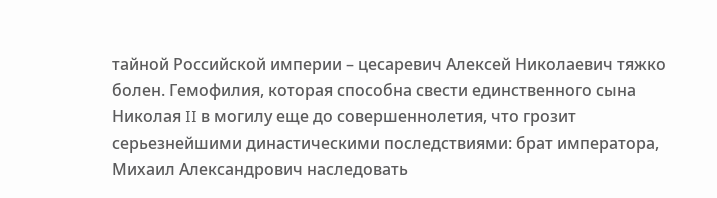тайной Российской империи – цесаревич Алексей Николаевич тяжко болен. Гемофилия, которая способна свести единственного сына Николая II в могилу еще до совершеннолетия, что грозит серьезнейшими династическими последствиями: брат императора, Михаил Александрович наследовать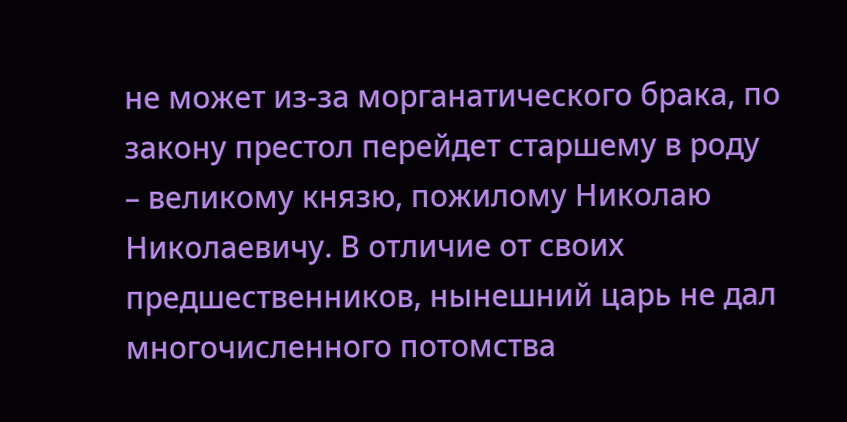не может из-за морганатического брака, по закону престол перейдет старшему в роду – великому князю, пожилому Николаю Николаевичу. В отличие от своих предшественников, нынешний царь не дал многочисленного потомства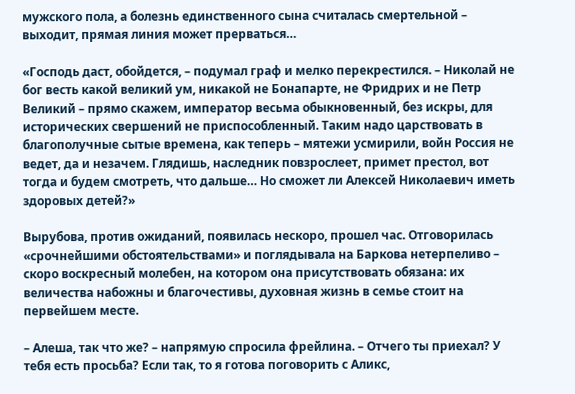мужского пола, а болезнь единственного сына считалась смертельной – выходит, прямая линия может прерваться…

«Господь даст, обойдется, – подумал граф и мелко перекрестился. – Николай не бог весть какой великий ум, никакой не Бонапарте, не Фридрих и не Петр Великий – прямо скажем, император весьма обыкновенный, без искры, для исторических свершений не приспособленный. Таким надо царствовать в благополучные сытые времена, как теперь – мятежи усмирили, войн Россия не ведет, да и незачем. Глядишь, наследник повзрослеет, примет престол, вот тогда и будем смотреть, что дальше… Но сможет ли Алексей Николаевич иметь здоровых детей?»

Вырубова, против ожиданий, появилась нескоро, прошел час. Отговорилась «срочнейшими обстоятельствами» и поглядывала на Баркова нетерпеливо – скоро воскресный молебен, на котором она присутствовать обязана: их величества набожны и благочестивы, духовная жизнь в семье стоит на первейшем месте.

– Алеша, так что же? – напрямую спросила фрейлина. – Отчего ты приехал? У тебя есть просьба? Если так, то я готова поговорить с Аликс,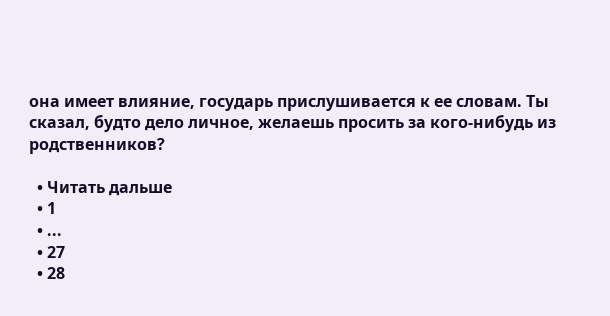она имеет влияние, государь прислушивается к ее словам. Ты сказал, будто дело личное, желаешь просить за кого-нибудь из родственников?

  • Читать дальше
  • 1
  • ...
  • 27
  • 28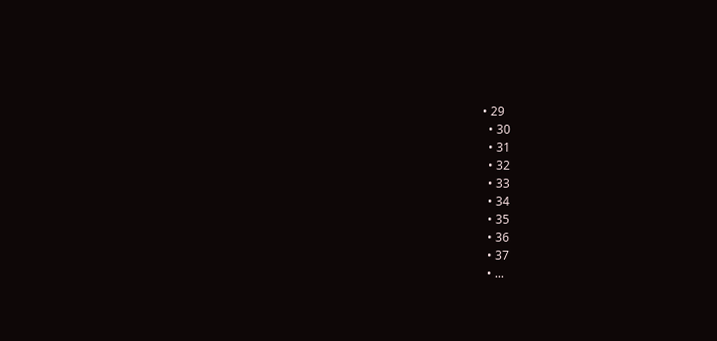• 29
  • 30
  • 31
  • 32
  • 33
  • 34
  • 35
  • 36
  • 37
  • ...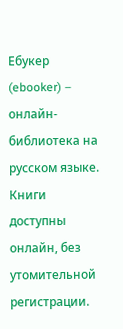Ебукер (ebooker) – онлайн-библиотека на русском языке. Книги доступны онлайн, без утомительной регистрации.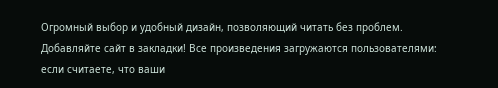Огромный выбор и удобный дизайн, позволяющий читать без проблем. Добавляйте сайт в закладки! Все произведения загружаются пользователями: если считаете, что ваши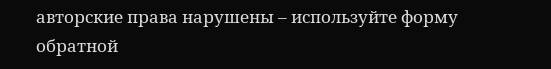авторские права нарушены – используйте форму обратной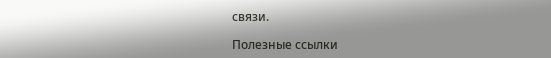связи.

Полезные ссылки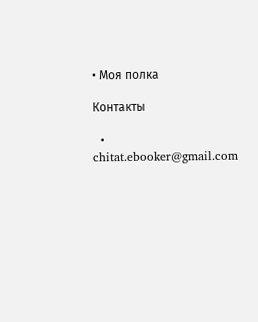• Моя полка

Контакты

  • chitat.ebooker@gmail.com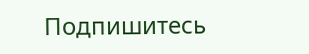Подпишитесь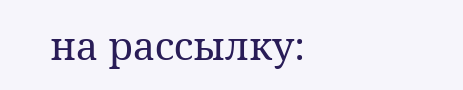на рассылку: